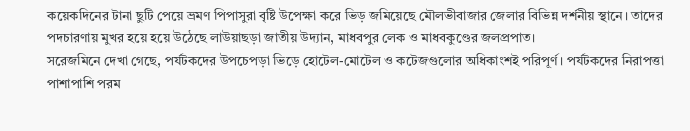কয়েকদিনের টানা ছুটি পেয়ে ভ্রমণ পিপাসুরা বৃষ্টি উপেক্ষা করে ভিড় জমিয়েছে মৌলভীবাজার জেলার বিভিন্ন দর্শনীয় স্থানে। তাদের পদচারণায় মুখর হয়ে হয়ে উঠেছে লাউয়াছড়া জাতীয় উদ্যান, মাধবপুর লেক ও মাধবকুণ্ডের জলপ্রপাত।
সরেজমিনে দেখা গেছে, পর্যটকদের উপচেপড়া ভিড়ে হোটেল-মোটেল ও কটেজগুলোর অধিকাংশই পরিপূর্ণ। পর্যটকদের নিরাপত্তা পাশাপাশি পরম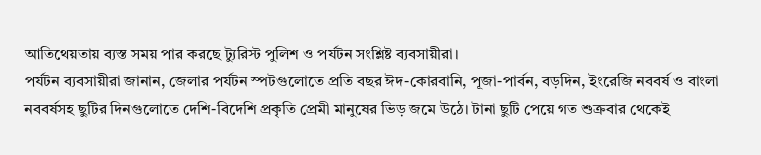আতিথেয়তায় ব্যস্ত সময় পার করছে ট্যুরিস্ট পুলিশ ও পর্যটন সংশ্লিষ্ট ব্যবসায়ীরা।
পর্যটন ব্যবসায়ীরা জানান, জেলার পর্যটন স্পটগুলোতে প্রতি বছর ঈদ-কোরবানি, পূজা-পার্বন, বড়দিন, ইংরেজি নববর্ষ ও বাংলা নববর্ষসহ ছুটির দিনগুলোতে দেশি-বিদেশি প্রকৃতি প্রেমী মানুষের ভিড় জমে উঠে। টানা ছুটি পেয়ে গত শুক্রবার থেকেই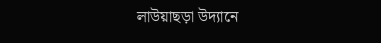লাউয়াছড়া উদ্যানে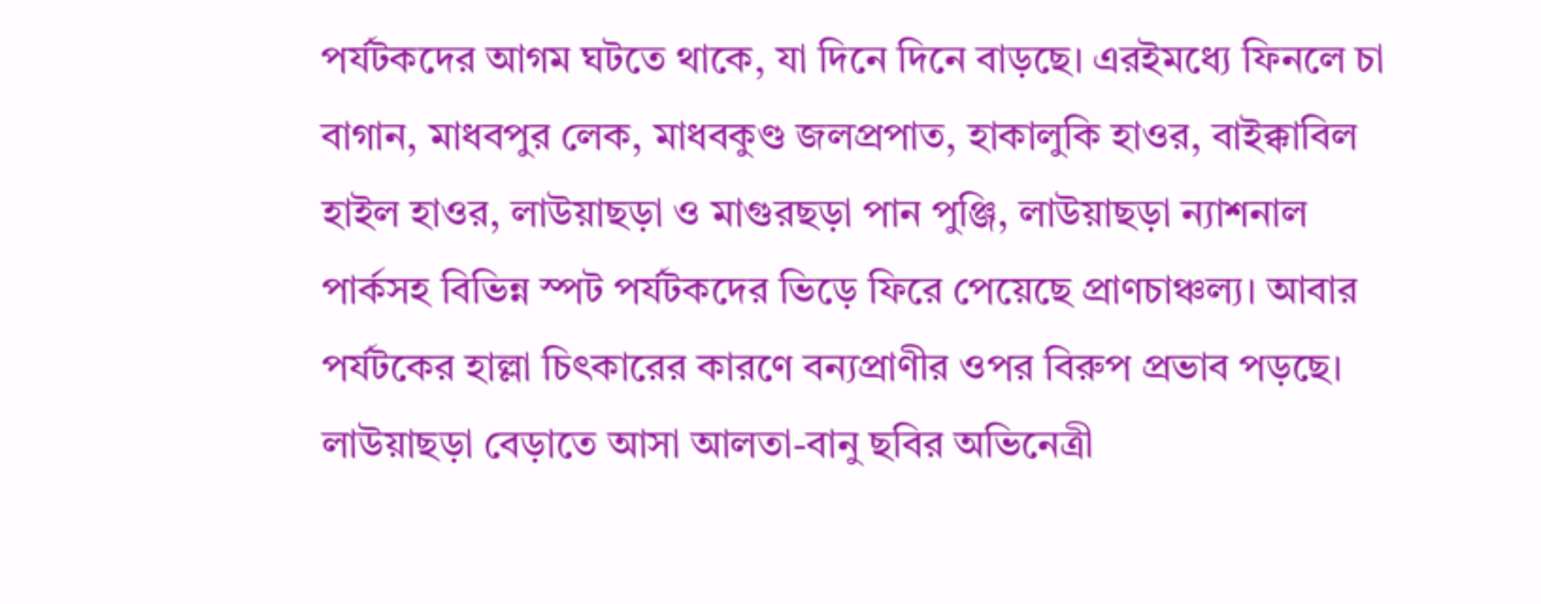পর্যটকদের আগম ঘটতে থাকে, যা দিনে দিনে বাড়ছে। এরইমধ্যে ফিনলে চা বাগান, মাধবপুর লেক, মাধবকুণ্ড জলপ্রপাত, হাকালুকি হাওর, বাইক্কাবিল হাইল হাওর, লাউয়াছড়া ও মাগুরছড়া পান পুঞ্জি, লাউয়াছড়া ন্যাশনাল পার্কসহ বিভিন্ন স্পট পর্যটকদের ভিড়ে ফিরে পেয়েছে প্রাণচাঞ্চল্য। আবার পর্যটকের হাল্লা চিৎকারের কারণে বন্যপ্রাণীর ওপর বিরুপ প্রভাব পড়ছে।
লাউয়াছড়া বেড়াতে আসা আলতা-বানু ছবির অভিনেত্রী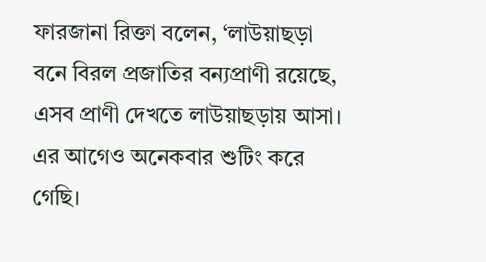ফারজানা রিক্তা বলেন, ‘লাউয়াছড়া বনে বিরল প্রজাতির বন্যপ্রাণী রয়েছে, এসব প্রাণী দেখতে লাউয়াছড়ায় আসা। এর আগেও অনেকবার শুটিং করে গেছি।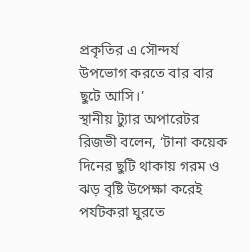প্রকৃতির এ সৌন্দর্য উপভোগ করতে বার বার ছুটে আসি।’
স্থানীয় ট্যুার অপারেটর রিজভী বলেন, ‘টানা কয়েক দিনের ছুটি থাকায় গরম ও ঝড় বৃষ্টি উপেক্ষা করেই পর্যটকরা ঘুরতে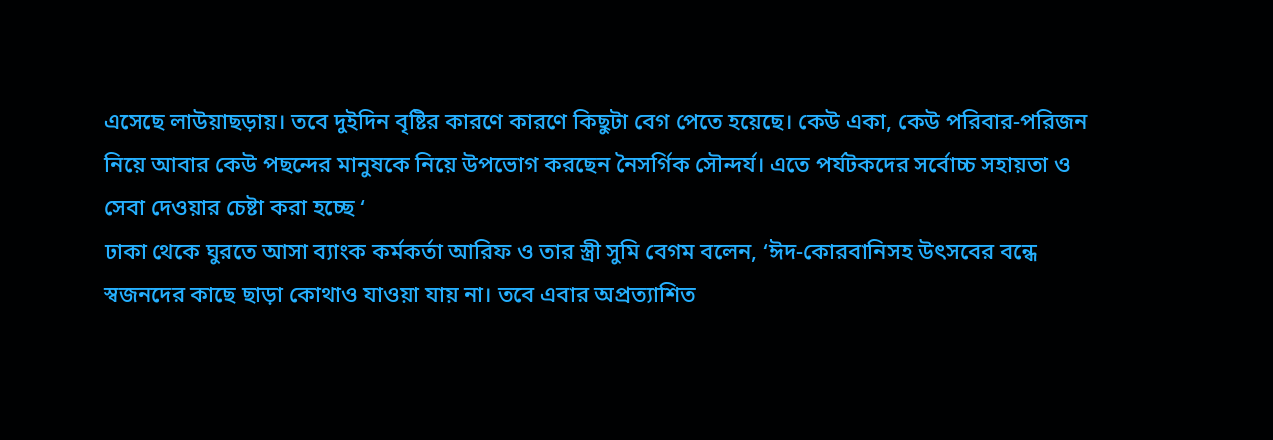এসেছে লাউয়াছড়ায়। তবে দুইদিন বৃষ্টির কারণে কারণে কিছুটা বেগ পেতে হয়েছে। কেউ একা, কেউ পরিবার-পরিজন নিয়ে আবার কেউ পছন্দের মানুষকে নিয়ে উপভোগ করছেন নৈসর্গিক সৌন্দর্য। এতে পর্যটকদের সর্বোচ্চ সহায়তা ও সেবা দেওয়ার চেষ্টা করা হচ্ছে ‘
ঢাকা থেকে ঘুরতে আসা ব্যাংক কর্মকর্তা আরিফ ও তার স্ত্রী সুমি বেগম বলেন, ‘ঈদ-কোরবানিসহ উৎসবের বন্ধে স্বজনদের কাছে ছাড়া কোথাও যাওয়া যায় না। তবে এবার অপ্রত্যাশিত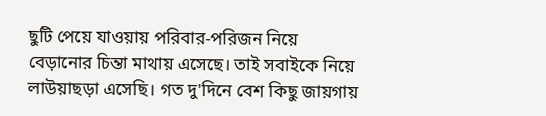ছুটি পেয়ে যাওয়ায় পরিবার-পরিজন নিয়ে বেড়ানোর চিন্তা মাথায় এসেছে। তাই সবাইকে নিয়ে লাউয়াছড়া এসেছি। গত দু'দিনে বেশ কিছু জায়গায়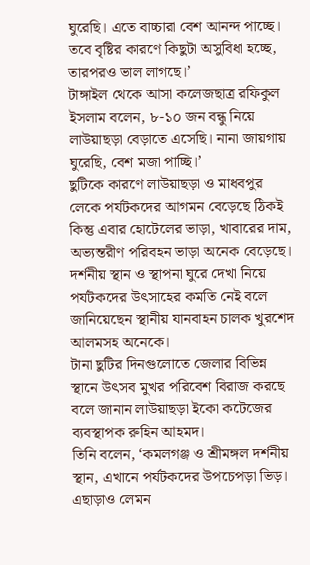ঘুরেছি। এতে বাচ্চারা বেশ আনন্দ পাচ্ছে। তবে বৃষ্টির কারণে কিছুটা অসুবিধা হচ্ছে, তারপরও ভাল লাগছে।’
টাঙ্গাইল থেকে আসা কলেজছাত্র রফিকুল ইসলাম বলেন, ৮-১০ জন বন্ধু নিয়ে লাউয়াছড়া বেড়াতে এসেছি। নানা জায়গায় ঘুরেছি, বেশ মজা পাচ্ছি।’
ছুটিকে কারণে লাউয়াছড়া ও মাধবপুর লেকে পর্যটকদের আগমন বেড়েছে ঠিকই কিন্তু এবার হোটেলের ভাড়া, খাবারের দাম, অভ্যন্তরীণ পরিবহন ভাড়া অনেক বেড়েছে। দর্শনীয় স্থান ও স্থাপনা ঘুরে দেখা নিয়ে পর্যটকদের উৎসাহের কমতি নেই বলে জানিয়েছেন স্থানীয় যানবাহন চালক খুরশেদ আলমসহ অনেকে।
টানা ছুটির দিনগুলোতে জেলার বিভিন্ন স্থানে উৎসব মুখর পরিবেশ বিরাজ করছে বলে জানান লাউয়াছড়া ইকো কটেজের ব্যবস্থাপক রুহিন আহমদ।
তিনি বলেন, ‘কমলগঞ্জ ও শ্রীমঙ্গল দর্শনীয় স্থান, এখানে পর্যটকদের উপচেপড়া ভিড়। এছাড়াও লেমন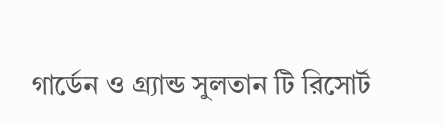গার্ডেন ও গ্র্যান্ড সুলতান টি রিসোর্ট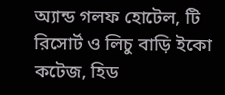অ্যান্ড গলফ হোটেল, টি রিসোর্ট ও লিচু বাড়ি ইকো কটেজ, হিড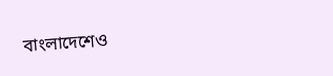বাংলাদেশেও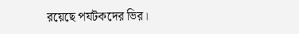রয়েছে পর্যটকদের ভির।